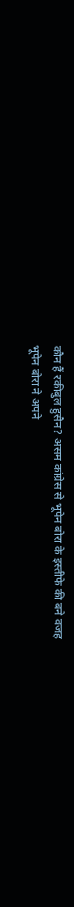कौन हैं रकीबुल हुसैन? असम कांग्रेस से भूपेन बोरा के इस्तीफे की बने वजह
भूपेन बोरा ने अपने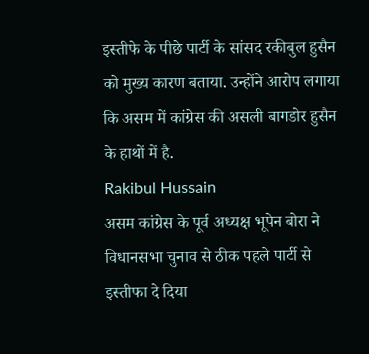इस्तीफे के पीछे पार्टी के सांसद रकीबुल हुसैन को मुख्य कारण बताया. उन्होंने आरोप लगाया कि असम में कांग्रेस की असली बागडोर हुसैन के हाथों में है.
Rakibul Hussain
असम कांग्रेस के पूर्व अध्यक्ष भूपेन बोरा ने विधानसभा चुनाव से ठीक पहले पार्टी से इस्तीफा दे दिया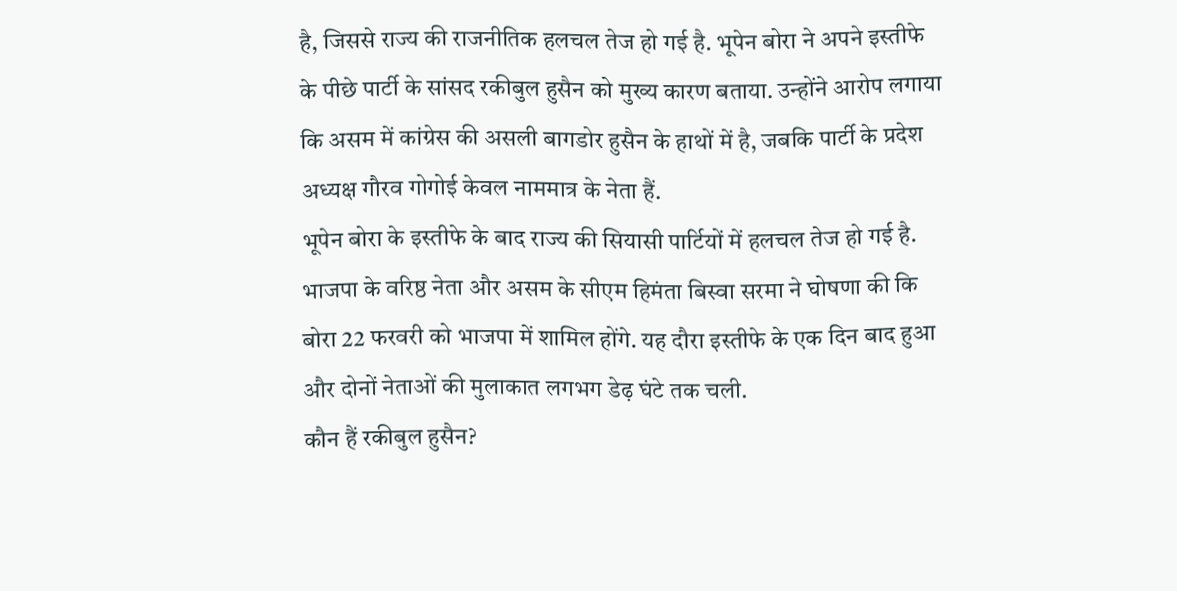है, जिससे राज्य की राजनीतिक हलचल तेज हो गई है. भूपेन बोरा ने अपने इस्तीफे के पीछे पार्टी के सांसद रकीबुल हुसैन को मुख्य कारण बताया. उन्होंने आरोप लगाया कि असम में कांग्रेस की असली बागडोर हुसैन के हाथों में है, जबकि पार्टी के प्रदेश अध्यक्ष गौरव गोगोई केवल नाममात्र के नेता हैं.
भूपेन बोरा के इस्तीफे के बाद राज्य की सियासी पार्टियों में हलचल तेज हो गई है. भाजपा के वरिष्ठ नेता और असम के सीएम हिमंता बिस्वा सरमा ने घोषणा की कि बोरा 22 फरवरी को भाजपा में शामिल होंगे. यह दौरा इस्तीफे के एक दिन बाद हुआ और दोनों नेताओं की मुलाकात लगभग डेढ़ घंटे तक चली.
कौन हैं रकीबुल हुसैन?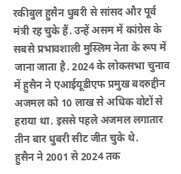रकीबुल हुसैन धुबरी से सांसद और पूर्व मंत्री रह चुके हैं. उन्हें असम में कांग्रेस के सबसे प्रभावशाली मुस्लिम नेता के रूप में जाना जाता है. 2024 के लोकसभा चुनाव में हुसैन ने एआईयूडीएफ प्रमुख बदरुद्दीन अजमल को 10 लाख से अधिक वोटों से हराया था. इससे पहले अजमल लगातार तीन बार धुबरी सीट जीत चुके थे.
हुसैन ने 2001 से 2024 तक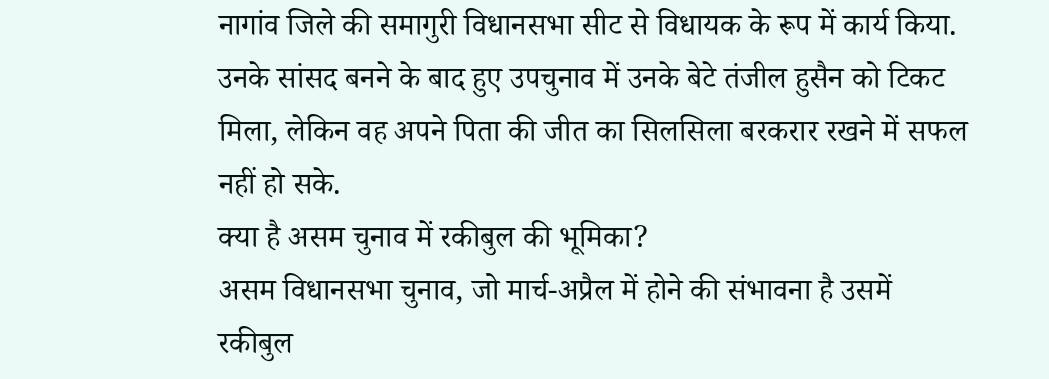नागांव जिले की समागुरी विधानसभा सीट से विधायक के रूप में कार्य किया. उनके सांसद बनने के बाद हुए उपचुनाव में उनके बेटे तंजील हुसैन को टिकट मिला, लेकिन वह अपने पिता की जीत का सिलसिला बरकरार रखने में सफल नहीं हो सके.
क्या है असम चुनाव में रकीबुल की भूमिका?
असम विधानसभा चुनाव, जो मार्च-अप्रैल में होने की संभावना है उसमें रकीबुल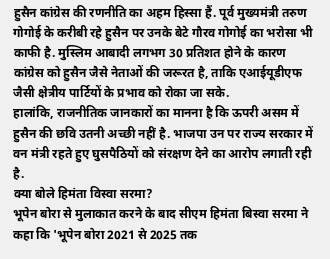हुसैन कांग्रेस की रणनीति का अहम हिस्सा हैं. पूर्व मुख्यमंत्री तरुण गोगोई के करीबी रहे हुसैन पर उनके बेटे गौरव गोगोई का भरोसा भी काफी है. मुस्लिम आबादी लगभग 30 प्रतिशत होने के कारण कांग्रेस को हुसैन जैसे नेताओं की जरूरत है, ताकि एआईयूडीएफ जैसी क्षेत्रीय पार्टियों के प्रभाव को रोका जा सके.
हालांकि, राजनीतिक जानकारों का मानना है कि ऊपरी असम में हुसैन की छवि उतनी अच्छी नहीं है. भाजपा उन पर राज्य सरकार में वन मंत्री रहते हुए घुसपैठियों को संरक्षण देने का आरोप लगाती रही है.
क्या बोले हिमंता विस्वा सरमा?
भूपेन बोरा से मुलाकात करने के बाद सीएम हिमंता बिस्वा सरमा ने कहा कि 'भूपेन बोरा 2021 से 2025 तक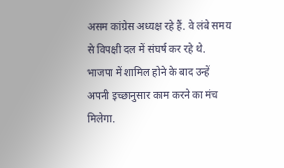असम कांग्रेस अध्यक्ष रहे हैं. वे लंबे समय से विपक्षी दल में संघर्ष कर रहे थे. भाजपा में शामिल होने के बाद उन्हें अपनी इच्छानुसार काम करने का मंच मिलेगा.